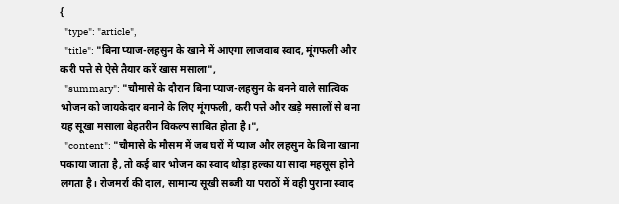{
  "type": "article",
  "title": "बिना प्याज-लहसुन के खाने में आएगा लाजवाब स्वाद, मूंगफली और करी पत्ते से ऐसे तैयार करें खास मसाला",
  "summary": "चौमासे के दौरान बिना प्याज-लहसुन के बनने वाले सात्विक भोजन को जायकेदार बनाने के लिए मूंगफली, करी पत्ते और खड़े मसालों से बना यह सूखा मसाला बेहतरीन विकल्प साबित होता है।",
  "content": "चौमासे के मौसम में जब घरों में प्याज और लहसुन के बिना खाना पकाया जाता है, तो कई बार भोजन का स्वाद थोड़ा हल्का या सादा महसूस होने लगता है। रोजमर्रा की दाल, सामान्य सूखी सब्जी या पराठों में वही पुराना स्वाद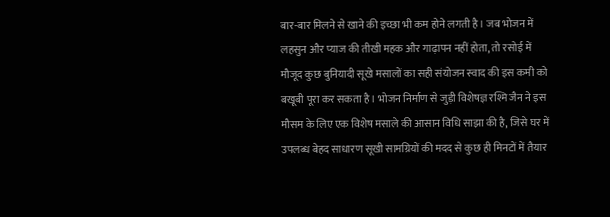बार-बार मिलने से खाने की इच्छा भी कम होने लगती है। जब भोजन में लहसुन और प्याज की तीखी महक और गाढ़ापन नहीं होता, तो रसोई में मौजूद कुछ बुनियादी सूखे मसालों का सही संयोजन स्वाद की इस कमी को बखूबी पूरा कर सकता है। भोजन निर्माण से जुड़ी विशेषज्ञ रश्मि जैन ने इस मौसम के लिए एक विशेष मसाले की आसान विधि साझा की है, जिसे घर में उपलब्ध बेहद साधारण सूखी सामग्रियों की मदद से कुछ ही मिनटों में तैयार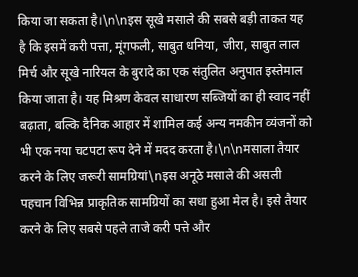किया जा सकता है।\n\nइस सूखे मसाले की सबसे बड़ी ताकत यह है कि इसमें करी पत्ता, मूंगफली, साबुत धनिया, जीरा, साबुत लाल मिर्च और सूखे नारियल के बुरादे का एक संतुलित अनुपात इस्तेमाल किया जाता है। यह मिश्रण केवल साधारण सब्जियों का ही स्वाद नहीं बढ़ाता, बल्कि दैनिक आहार में शामिल कई अन्य नमकीन व्यंजनों को भी एक नया चटपटा रूप देने में मदद करता है।\n\nमसाला तैयार करने के लिए जरूरी सामग्रियां\nइस अनूठे मसाले की असली पहचान विभिन्न प्राकृतिक सामग्रियों का सधा हुआ मेल है। इसे तैयार करने के लिए सबसे पहले ताजे करी पत्ते और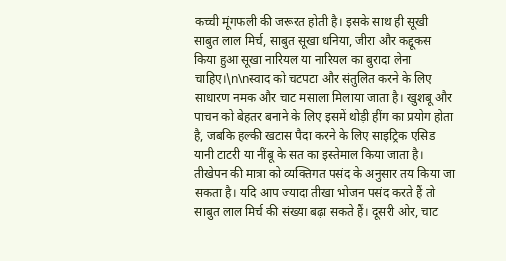कच्ची मूंगफली की जरूरत होती है। इसके साथ ही सूखी साबुत लाल मिर्च, साबुत सूखा धनिया, जीरा और कद्दूकस किया हुआ सूखा नारियल या नारियल का बुरादा लेना चाहिए।\n\nस्वाद को चटपटा और संतुलित करने के लिए साधारण नमक और चाट मसाला मिलाया जाता है। खुशबू और पाचन को बेहतर बनाने के लिए इसमें थोड़ी हींग का प्रयोग होता है, जबकि हल्की खटास पैदा करने के लिए साइट्रिक एसिड यानी टाटरी या नींबू के सत का इस्तेमाल किया जाता है। तीखेपन की मात्रा को व्यक्तिगत पसंद के अनुसार तय किया जा सकता है। यदि आप ज्यादा तीखा भोजन पसंद करते हैं तो साबुत लाल मिर्च की संख्या बढ़ा सकते हैं। दूसरी ओर, चाट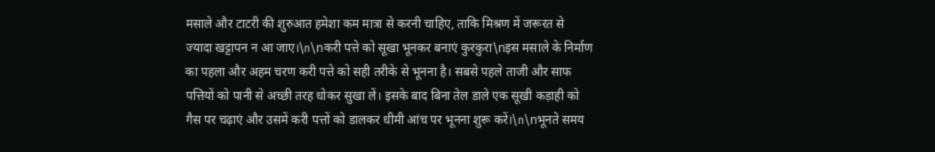मसाले और टाटरी की शुरुआत हमेशा कम मात्रा से करनी चाहिए, ताकि मिश्रण में जरूरत से ज्यादा खट्टापन न आ जाए।\n\nकरी पत्ते को सूखा भूनकर बनाएं कुरकुरा\nइस मसाले के निर्माण का पहला और अहम चरण करी पत्ते को सही तरीके से भूनना है। सबसे पहले ताजी और साफ पत्तियों को पानी से अच्छी तरह धोकर सुखा लें। इसके बाद बिना तेल डाले एक सूखी कड़ाही को गैस पर चढ़ाएं और उसमें करी पत्तों को डालकर धीमी आंच पर भूनना शुरू करें।\n\nभूनते समय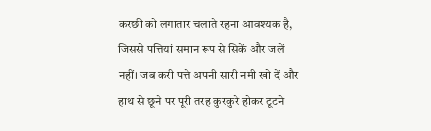करछी को लगातार चलाते रहना आवश्यक है, जिससे पत्तियां समान रूप से सिकें और जलें नहीं। जब करी पत्ते अपनी सारी नमी खो दें और हाथ से छूने पर पूरी तरह कुरकुरे होकर टूटने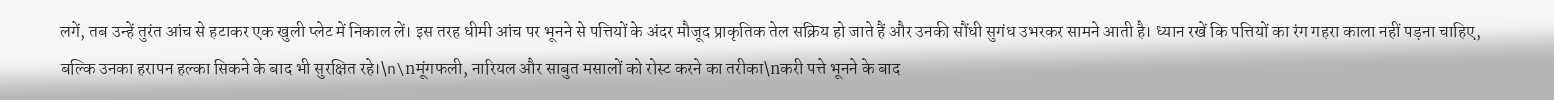लगें, तब उन्हें तुरंत आंच से हटाकर एक खुली प्लेट में निकाल लें। इस तरह धीमी आंच पर भूनने से पत्तियों के अंदर मौजूद प्राकृतिक तेल सक्रिय हो जाते हैं और उनकी सौंधी सुगंध उभरकर सामने आती है। ध्यान रखें कि पत्तियों का रंग गहरा काला नहीं पड़ना चाहिए, बल्कि उनका हरापन हल्का सिकने के बाद भी सुरक्षित रहे।\n\nमूंगफली, नारियल और साबुत मसालों को रोस्ट करने का तरीका\nकरी पत्ते भूनने के बाद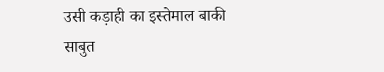उसी कड़ाही का इस्तेमाल बाकी साबुत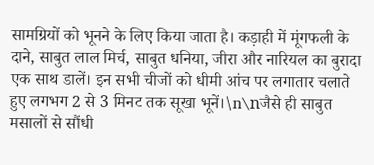सामग्रियों को भूनने के लिए किया जाता है। कड़ाही में मूंगफली के दाने, साबुत लाल मिर्च, साबुत धनिया, जीरा और नारियल का बुरादा एक साथ डालें। इन सभी चीजों को धीमी आंच पर लगातार चलाते हुए लगभग 2 से 3 मिनट तक सूखा भूनें।\n\nजैसे ही साबुत मसालों से सौंधी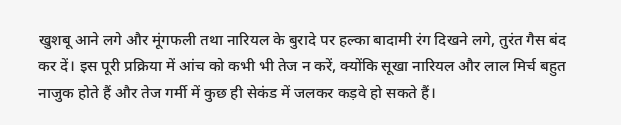खुशबू आने लगे और मूंगफली तथा नारियल के बुरादे पर हल्का बादामी रंग दिखने लगे, तुरंत गैस बंद कर दें। इस पूरी प्रक्रिया में आंच को कभी भी तेज न करें, क्योंकि सूखा नारियल और लाल मिर्च बहुत नाजुक होते हैं और तेज गर्मी में कुछ ही सेकंड में जलकर कड़वे हो सकते हैं।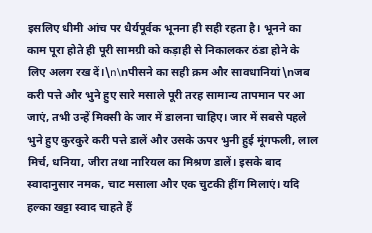इसलिए धीमी आंच पर धैर्यपूर्वक भूनना ही सही रहता है। भूनने का काम पूरा होते ही पूरी सामग्री को कड़ाही से निकालकर ठंडा होने के लिए अलग रख दें।\n\nपीसने का सही क्रम और सावधानियां\nजब करी पत्ते और भुने हुए सारे मसाले पूरी तरह सामान्य तापमान पर आ जाएं, तभी उन्हें मिक्सी के जार में डालना चाहिए। जार में सबसे पहले भुने हुए कुरकुरे करी पत्ते डालें और उसके ऊपर भुनी हुई मूंगफली, लाल मिर्च, धनिया, जीरा तथा नारियल का मिश्रण डालें। इसके बाद स्वादानुसार नमक, चाट मसाला और एक चुटकी हींग मिलाएं। यदि हल्का खट्टा स्वाद चाहते हैं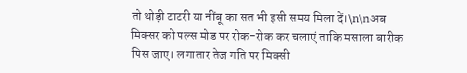तो थोड़ी टाटरी या नींबू का सत भी इसी समय मिला दें।\n\nअब मिक्सर को पल्स मोड पर रोक-रोक कर चलाएं ताकि मसाला बारीक पिस जाए। लगातार तेज गति पर मिक्सी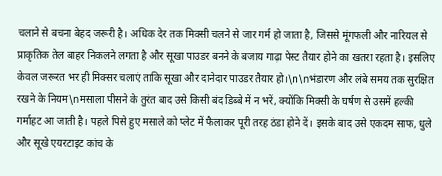चलाने से बचना बेहद जरूरी है। अधिक देर तक मिक्सी चलने से जार गर्म हो जाता है, जिससे मूंगफली और नारियल से प्राकृतिक तेल बाहर निकलने लगता है और सूखा पाउडर बनने के बजाय गाढ़ा पेस्ट तैयार होने का खतरा रहता है। इसलिए केवल जरूरत भर ही मिक्सर चलाएं ताकि सूखा और दानेदार पाउडर तैयार हो।\n\nभंडारण और लंबे समय तक सुरक्षित रखने के नियम\nमसाला पीसने के तुरंत बाद उसे किसी बंद डिब्बे में न भरें, क्योंकि मिक्सी के घर्षण से उसमें हल्की गर्माहट आ जाती है। पहले पिसे हुए मसाले को प्लेट में फैलाकर पूरी तरह ठंडा होने दें। इसके बाद उसे एकदम साफ, धुले और सूखे एयरटाइट कांच के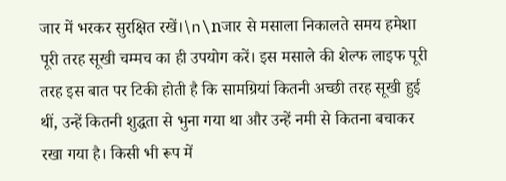जार में भरकर सुरक्षित रखें।\n\nजार से मसाला निकालते समय हमेशा पूरी तरह सूखी चम्मच का ही उपयोग करें। इस मसाले की शेल्फ लाइफ पूरी तरह इस बात पर टिकी होती है कि सामग्रियां कितनी अच्छी तरह सूखी हुई थीं, उन्हें कितनी शुद्धता से भुना गया था और उन्हें नमी से कितना बचाकर रखा गया है। किसी भी रूप में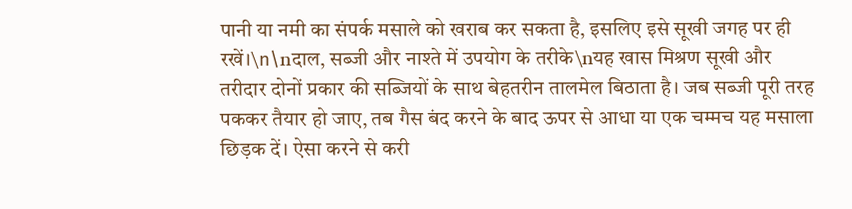पानी या नमी का संपर्क मसाले को खराब कर सकता है, इसलिए इसे सूखी जगह पर ही रखें।\n\nदाल, सब्जी और नाश्ते में उपयोग के तरीके\nयह खास मिश्रण सूखी और तरीदार दोनों प्रकार की सब्जियों के साथ बेहतरीन तालमेल बिठाता है। जब सब्जी पूरी तरह पककर तैयार हो जाए, तब गैस बंद करने के बाद ऊपर से आधा या एक चम्मच यह मसाला छिड़क दें। ऐसा करने से करी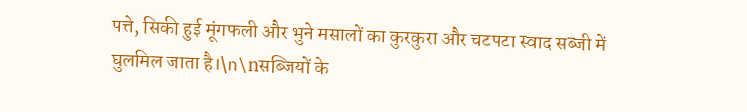पत्ते, सिकी हुई मूंगफली और भुने मसालों का कुरकुरा और चटपटा स्वाद सब्जी में घुलमिल जाता है।\n\nसब्जियों के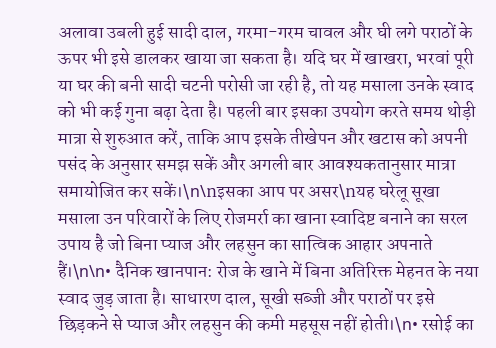अलावा उबली हुई सादी दाल, गरमा-गरम चावल और घी लगे पराठों के ऊपर भी इसे डालकर खाया जा सकता है। यदि घर में खाखरा, भरवां पूरी या घर की बनी सादी चटनी परोसी जा रही है, तो यह मसाला उनके स्वाद को भी कई गुना बढ़ा देता है। पहली बार इसका उपयोग करते समय थोड़ी मात्रा से शुरुआत करें, ताकि आप इसके तीखेपन और खटास को अपनी पसंद के अनुसार समझ सकें और अगली बार आवश्यकतानुसार मात्रा समायोजित कर सकें।\n\nइसका आप पर असर\nयह घरेलू सूखा मसाला उन परिवारों के लिए रोजमर्रा का खाना स्वादिष्ट बनाने का सरल उपाय है जो बिना प्याज और लहसुन का सात्विक आहार अपनाते हैं।\n\n• दैनिक खानपान: रोज के खाने में बिना अतिरिक्त मेहनत के नया स्वाद जुड़ जाता है। साधारण दाल, सूखी सब्जी और पराठों पर इसे छिड़कने से प्याज और लहसुन की कमी महसूस नहीं होती।\n• रसोई का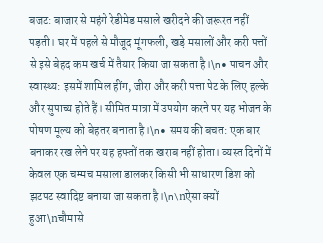बजट: बाजार से महंगे रेडीमेड मसाले खरीदने की जरूरत नहीं पड़ती। घर में पहले से मौजूद मूंगफली, खड़े मसालों और करी पत्तों से इसे बेहद कम खर्च में तैयार किया जा सकता है।\n• पाचन और स्वास्थ्य: इसमें शामिल हींग, जीरा और करी पत्ता पेट के लिए हल्के और सुपाच्य होते हैं। सीमित मात्रा में उपयोग करने पर यह भोजन के पोषण मूल्य को बेहतर बनाता है।\n• समय की बचत: एक बार बनाकर रख लेने पर यह हफ्तों तक खराब नहीं होता। व्यस्त दिनों में केवल एक चम्मच मसाला डालकर किसी भी साधारण डिश को झटपट स्वादिष्ट बनाया जा सकता है।\n\nऐसा क्यों हुआ\nचौमासे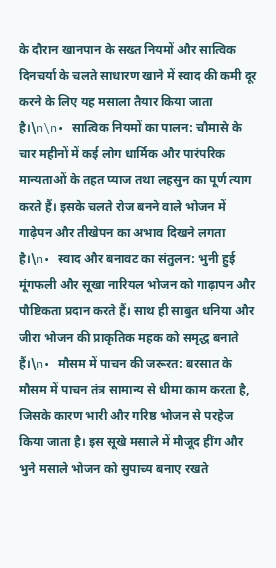के दौरान खानपान के सख्त नियमों और सात्विक दिनचर्या के चलते साधारण खाने में स्वाद की कमी दूर करने के लिए यह मसाला तैयार किया जाता है।\n\n• सात्विक नियमों का पालन: चौमासे के चार महीनों में कई लोग धार्मिक और पारंपरिक मान्यताओं के तहत प्याज तथा लहसुन का पूर्ण त्याग करते हैं। इसके चलते रोज बनने वाले भोजन में गाढ़ेपन और तीखेपन का अभाव दिखने लगता है।\n• स्वाद और बनावट का संतुलन: भुनी हुई मूंगफली और सूखा नारियल भोजन को गाढ़ापन और पौष्टिकता प्रदान करते हैं। साथ ही साबुत धनिया और जीरा भोजन की प्राकृतिक महक को समृद्ध बनाते हैं।\n• मौसम में पाचन की जरूरत: बरसात के मौसम में पाचन तंत्र सामान्य से धीमा काम करता है, जिसके कारण भारी और गरिष्ठ भोजन से परहेज किया जाता है। इस सूखे मसाले में मौजूद हींग और भुने मसाले भोजन को सुपाच्य बनाए रखते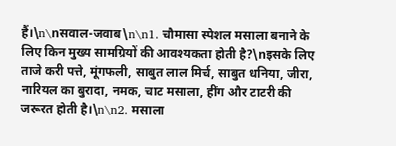हैं।\n\nसवाल-जवाब\n\n1. चौमासा स्पेशल मसाला बनाने के लिए किन मुख्य सामग्रियों की आवश्यकता होती है?\nइसके लिए ताजे करी पत्ते, मूंगफली, साबुत लाल मिर्च, साबुत धनिया, जीरा, नारियल का बुरादा, नमक, चाट मसाला, हींग और टाटरी की जरूरत होती है।\n\n2. मसाला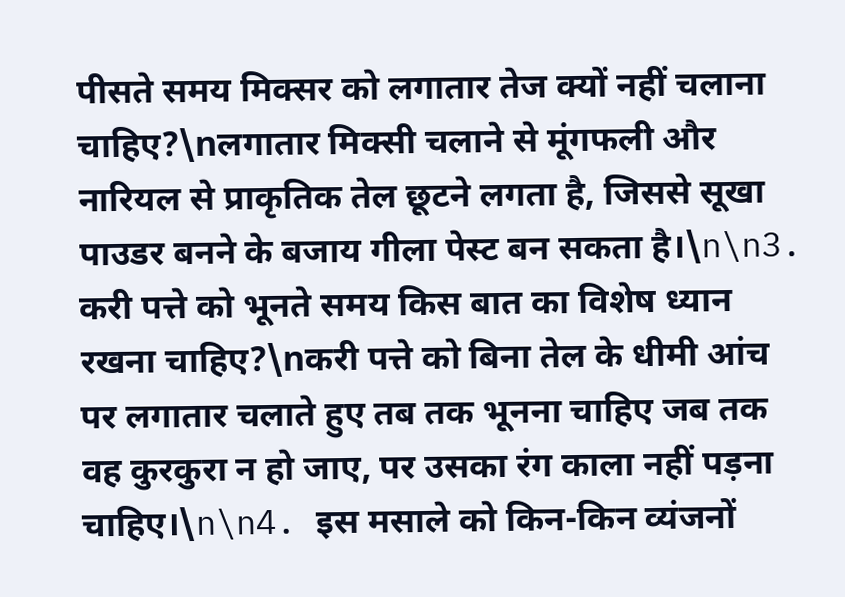पीसते समय मिक्सर को लगातार तेज क्यों नहीं चलाना चाहिए?\nलगातार मिक्सी चलाने से मूंगफली और नारियल से प्राकृतिक तेल छूटने लगता है, जिससे सूखा पाउडर बनने के बजाय गीला पेस्ट बन सकता है।\n\n3. करी पत्ते को भूनते समय किस बात का विशेष ध्यान रखना चाहिए?\nकरी पत्ते को बिना तेल के धीमी आंच पर लगातार चलाते हुए तब तक भूनना चाहिए जब तक वह कुरकुरा न हो जाए, पर उसका रंग काला नहीं पड़ना चाहिए।\n\n4. इस मसाले को किन-किन व्यंजनों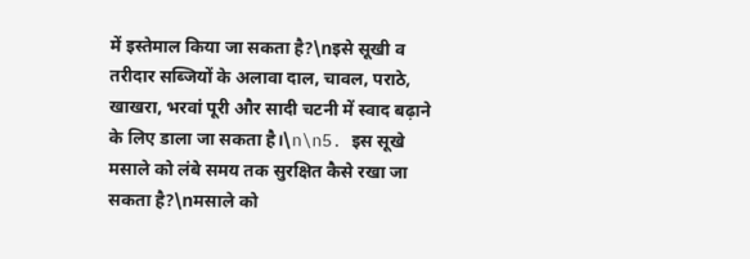में इस्तेमाल किया जा सकता है?\nइसे सूखी व तरीदार सब्जियों के अलावा दाल, चावल, पराठे, खाखरा, भरवां पूरी और सादी चटनी में स्वाद बढ़ाने के लिए डाला जा सकता है।\n\n5. इस सूखे मसाले को लंबे समय तक सुरक्षित कैसे रखा जा सकता है?\nमसाले को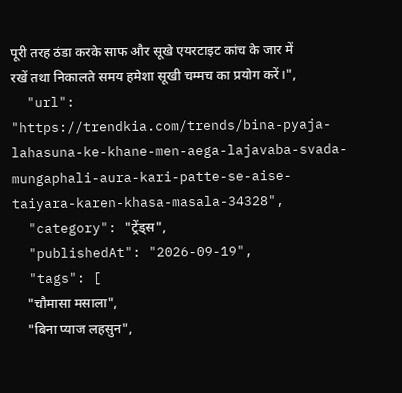पूरी तरह ठंडा करके साफ और सूखे एयरटाइट कांच के जार में रखें तथा निकालते समय हमेशा सूखी चम्मच का प्रयोग करें।",
  "url": "https://trendkia.com/trends/bina-pyaja-lahasuna-ke-khane-men-aega-lajavaba-svada-mungaphali-aura-kari-patte-se-aise-taiyara-karen-khasa-masala-34328",
  "category": "ट्रेंड्स",
  "publishedAt": "2026-09-19",
  "tags": [
    "चौमासा मसाला",
    "बिना प्याज लहसुन",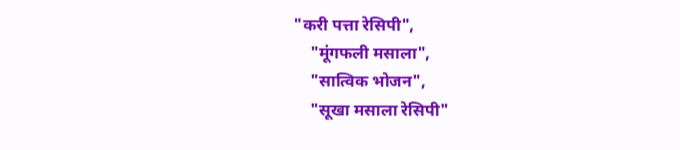"करी पत्ता रेसिपी",
    "मूंगफली मसाला",
    "सात्विक भोजन",
    "सूखा मसाला रेसिपी"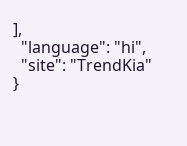],
  "language": "hi",
  "site": "TrendKia"
}